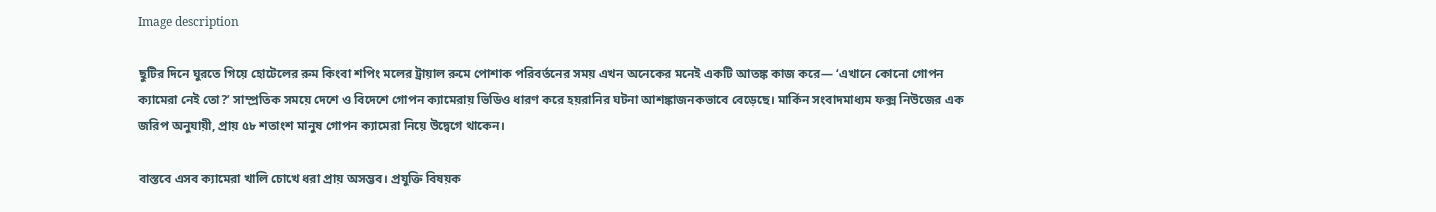Image description

ছুটির দিনে ঘুরতে গিয়ে হোটেলের রুম কিংবা শপিং মলের ট্রায়াল রুমে পোশাক পরিবর্তনের সময় এখন অনেকের মনেই একটি আতঙ্ক কাজ করে— ‘এখানে কোনো গোপন ক্যামেরা নেই তো?’ সাম্প্রতিক সময়ে দেশে ও বিদেশে গোপন ক্যামেরায় ভিডিও ধারণ করে হয়রানির ঘটনা আশঙ্কাজনকভাবে বেড়েছে। মার্কিন সংবাদমাধ্যম ফক্স নিউজের এক জরিপ অনুযায়ী, প্রায় ৫৮ শতাংশ মানুষ গোপন ক্যামেরা নিয়ে উদ্বেগে থাকেন।

বাস্তবে এসব ক্যামেরা খালি চোখে ধরা প্রায় অসম্ভব। প্রযুক্তি বিষয়ক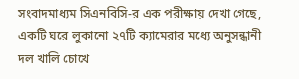সংবাদমাধ্যম সিএনবিসি-র এক পরীক্ষায় দেখা গেছে, একটি ঘরে লুকানো ২৭টি ক্যামেরার মধ্যে অনুসন্ধানী দল খালি চোখে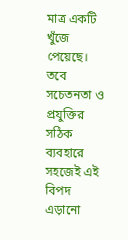মাত্র একটি খুঁজে পেয়েছে। তবে সচেতনতা ও প্রযুক্তির সঠিক ব্যবহারে সহজেই এই বিপদ এড়ানো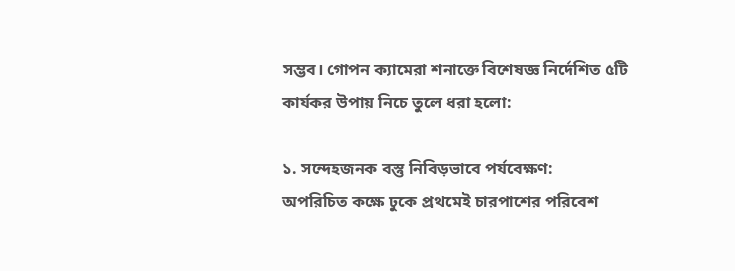সম্ভব। গোপন ক্যামেরা শনাক্তে বিশেষজ্ঞ নির্দেশিত ৫টি কার্যকর উপায় নিচে তুলে ধরা হলো:

১. সন্দেহজনক বস্তু নিবিড়ভাবে পর্যবেক্ষণ:
অপরিচিত কক্ষে ঢুকে প্রথমেই চারপাশের পরিবেশ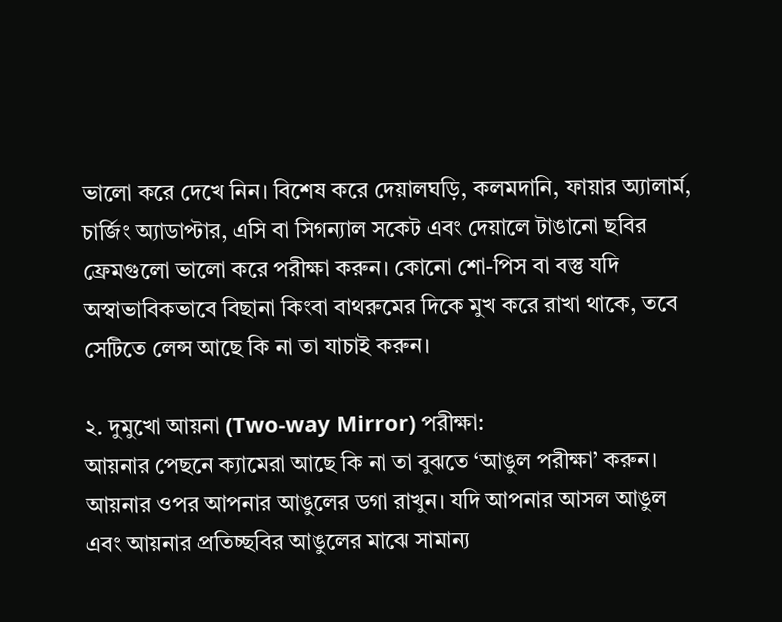ভালো করে দেখে নিন। বিশেষ করে দেয়ালঘড়ি, কলমদানি, ফায়ার অ্যালার্ম, চার্জিং অ্যাডাপ্টার, এসি বা সিগন্যাল সকেট এবং দেয়ালে টাঙানো ছবির ফ্রেমগুলো ভালো করে পরীক্ষা করুন। কোনো শো-পিস বা বস্তু যদি অস্বাভাবিকভাবে বিছানা কিংবা বাথরুমের দিকে মুখ করে রাখা থাকে, তবে সেটিতে লেন্স আছে কি না তা যাচাই করুন।

২. দুমুখো আয়না (Two-way Mirror) পরীক্ষা:
আয়নার পেছনে ক্যামেরা আছে কি না তা বুঝতে ‘আঙুল পরীক্ষা’ করুন। আয়নার ওপর আপনার আঙুলের ডগা রাখুন। যদি আপনার আসল আঙুল এবং আয়নার প্রতিচ্ছবির আঙুলের মাঝে সামান্য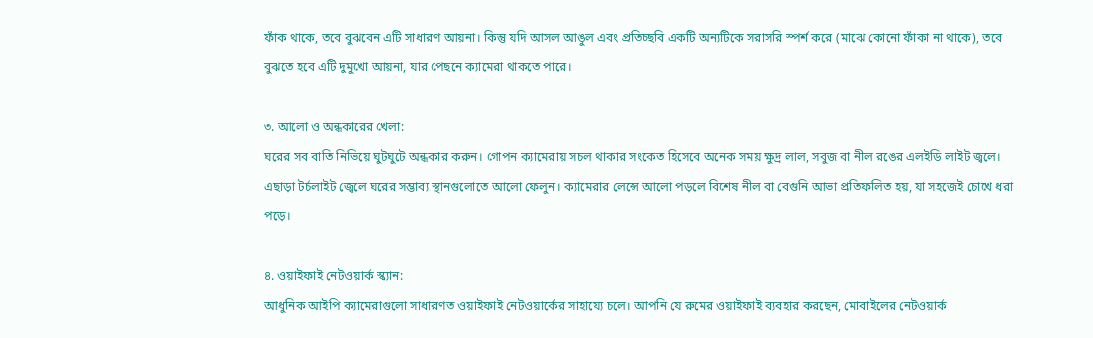ফাঁক থাকে, তবে বুঝবেন এটি সাধারণ আয়না। কিন্তু যদি আসল আঙুল এবং প্রতিচ্ছবি একটি অন্যটিকে সরাসরি স্পর্শ করে (মাঝে কোনো ফাঁকা না থাকে), তবে বুঝতে হবে এটি দুমুখো আয়না, যার পেছনে ক্যামেরা থাকতে পারে।

৩. আলো ও অন্ধকারের খেলা:
ঘরের সব বাতি নিভিয়ে ঘুটঘুটে অন্ধকার করুন। গোপন ক্যামেরায় সচল থাকার সংকেত হিসেবে অনেক সময় ক্ষুদ্র লাল, সবুজ বা নীল রঙের এলইডি লাইট জ্বলে। এছাড়া টর্চলাইট জ্বেলে ঘরের সম্ভাব্য স্থানগুলোতে আলো ফেলুন। ক্যামেরার লেন্সে আলো পড়লে বিশেষ নীল বা বেগুনি আভা প্রতিফলিত হয়, যা সহজেই চোখে ধরা পড়ে।

৪. ওয়াইফাই নেটওয়ার্ক স্ক্যান:
আধুনিক আইপি ক্যামেরাগুলো সাধারণত ওয়াইফাই নেটওয়ার্কের সাহায্যে চলে। আপনি যে রুমের ওয়াইফাই ব্যবহার করছেন, মোবাইলের নেটওয়ার্ক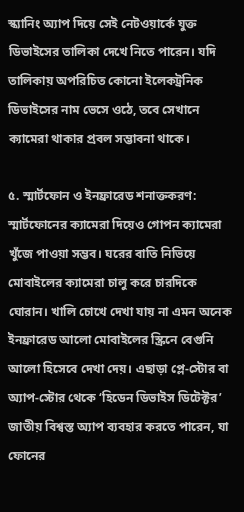স্ক্যানিং অ্যাপ দিয়ে সেই নেটওয়ার্কে যুক্ত ডিভাইসের তালিকা দেখে নিতে পারেন। যদি তালিকায় অপরিচিত কোনো ইলেকট্রনিক ডিভাইসের নাম ভেসে ওঠে, তবে সেখানে ক্যামেরা থাকার প্রবল সম্ভাবনা থাকে।

৫. স্মার্টফোন ও ইনফ্রারেড শনাক্তকরণ:
স্মার্টফোনের ক্যামেরা দিয়েও গোপন ক্যামেরা খুঁজে পাওয়া সম্ভব। ঘরের বাতি নিভিয়ে মোবাইলের ক্যামেরা চালু করে চারদিকে ঘোরান। খালি চোখে দেখা যায় না এমন অনেক ইনফ্রারেড আলো মোবাইলের স্ক্রিনে বেগুনি আলো হিসেবে দেখা দেয়। এছাড়া প্লে-স্টোর বা অ্যাপ-স্টোর থেকে ‘হিডেন ডিভাইস ডিটেক্টর’ জাতীয় বিশ্বস্ত অ্যাপ ব্যবহার করতে পারেন, যা ফোনের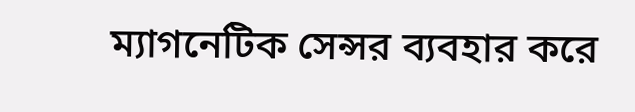ম্যাগনেটিক সেন্সর ব্যবহার করে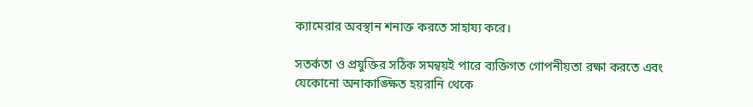ক্যামেরার অবস্থান শনাক্ত করতে সাহায্য করে।

সতর্কতা ও প্রযুক্তির সঠিক সমন্বয়ই পারে ব্যক্তিগত গোপনীয়তা রক্ষা করতে এবং যেকোনো অনাকাঙ্ক্ষিত হয়রানি থেকে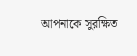আপনাকে সুরক্ষিত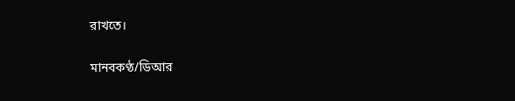রাখতে।

মানবকণ্ঠ/ডিআর